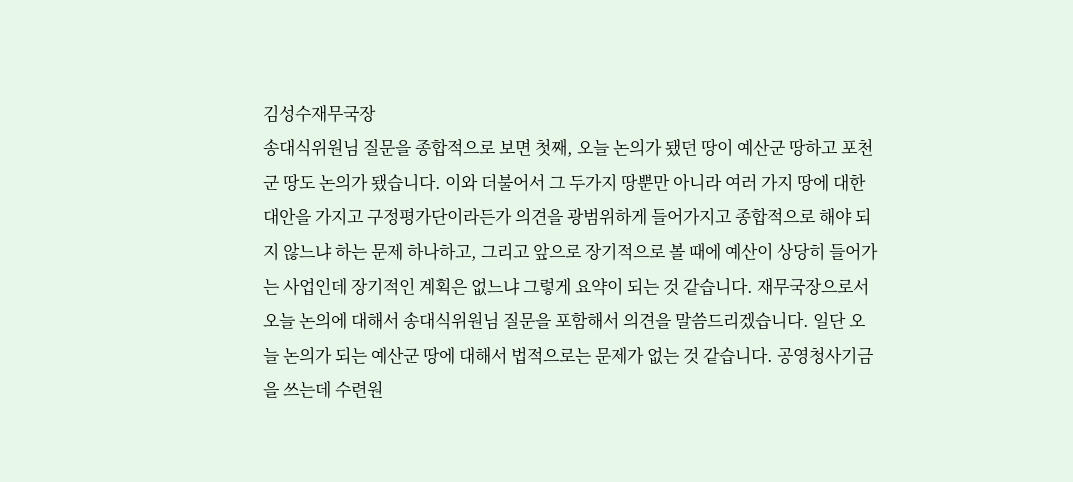김성수재무국장
송대식위원님 질문을 종합적으로 보면 첫째, 오늘 논의가 됐던 땅이 예산군 땅하고 포천군 땅도 논의가 됐습니다. 이와 더불어서 그 두가지 땅뿐만 아니라 여러 가지 땅에 대한 대안을 가지고 구정평가단이라든가 의견을 광범위하게 들어가지고 종합적으로 해야 되지 않느냐 하는 문제 하나하고, 그리고 앞으로 장기적으로 볼 때에 예산이 상당히 들어가는 사업인데 장기적인 계획은 없느냐 그렇게 요약이 되는 것 같습니다. 재무국장으로서 오늘 논의에 대해서 송대식위원님 질문을 포함해서 의견을 말씀드리겠습니다. 일단 오늘 논의가 되는 예산군 땅에 대해서 법적으로는 문제가 없는 것 같습니다. 공영청사기금을 쓰는데 수련원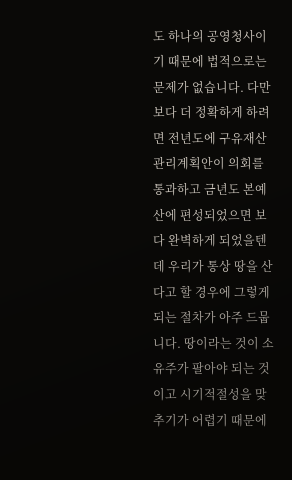도 하나의 공영청사이기 때문에 법적으로는 문제가 없습니다. 다만 보다 더 정확하게 하려면 전년도에 구유재산관리계획안이 의회를 통과하고 금년도 본예산에 편성되었으면 보다 완벽하게 되었을텐데 우리가 통상 땅을 산다고 할 경우에 그렇게 되는 절차가 아주 드뭅니다. 땅이라는 것이 소유주가 팔아야 되는 것이고 시기적절성을 맞추기가 어렵기 때문에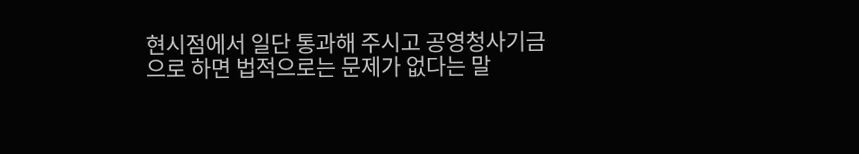현시점에서 일단 통과해 주시고 공영청사기금으로 하면 법적으로는 문제가 없다는 말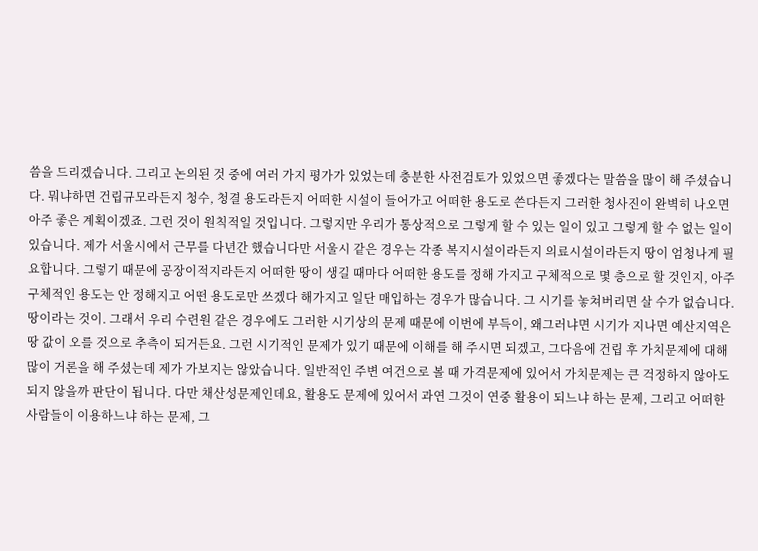씀을 드리겠습니다. 그리고 논의된 것 중에 여러 가지 평가가 있었는데 충분한 사전검토가 있었으면 좋겠다는 말씀을 많이 해 주셨습니다. 뭐냐하면 건립규모라든지 청수, 청결 용도라든지 어떠한 시설이 들어가고 어떠한 용도로 쓴다든지 그러한 청사진이 완벽히 나오면 아주 좋은 계획이겠죠. 그런 것이 원칙적일 것입니다. 그렇지만 우리가 통상적으로 그렇게 할 수 있는 일이 있고 그렇게 할 수 없는 일이 있습니다. 제가 서울시에서 근무를 다년간 했습니다만 서울시 같은 경우는 각종 복지시설이라든지 의료시설이라든지 땅이 엄청나게 필요합니다. 그렇기 때문에 공장이적지라든지 어떠한 땅이 생길 때마다 어떠한 용도를 정해 가지고 구체적으로 몇 층으로 할 것인지, 아주 구체적인 용도는 안 정해지고 어떤 용도로만 쓰겠다 해가지고 일단 매입하는 경우가 많습니다. 그 시기를 놓쳐버리면 살 수가 없습니다. 땅이라는 것이. 그래서 우리 수련원 같은 경우에도 그러한 시기상의 문제 때문에 이번에 부득이, 왜그러냐면 시기가 지나면 예산지역은 땅 값이 오를 것으로 추측이 되거든요. 그런 시기적인 문제가 있기 때문에 이해를 해 주시면 되겠고, 그다음에 건립 후 가치문제에 대해 많이 거론을 해 주셨는데 제가 가보지는 않았습니다. 일반적인 주변 여건으로 볼 때 가격문제에 있어서 가치문제는 큰 걱정하지 않아도 되지 않을까 판단이 됩니다. 다만 채산성문제인데요, 활용도 문제에 있어서 과연 그것이 연중 활용이 되느냐 하는 문제, 그리고 어떠한 사람들이 이용하느냐 하는 문제, 그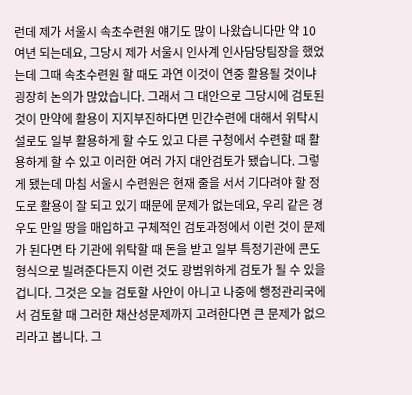런데 제가 서울시 속초수련원 얘기도 많이 나왔습니다만 약 10여년 되는데요, 그당시 제가 서울시 인사계 인사담당팀장을 했었는데 그때 속초수련원 할 때도 과연 이것이 연중 활용될 것이냐 굉장히 논의가 많았습니다. 그래서 그 대안으로 그당시에 검토된 것이 만약에 활용이 지지부진하다면 민간수련에 대해서 위탁시설로도 일부 활용하게 할 수도 있고 다른 구청에서 수련할 때 활용하게 할 수 있고 이러한 여러 가지 대안검토가 됐습니다. 그렇게 됐는데 마침 서울시 수련원은 현재 줄을 서서 기다려야 할 정도로 활용이 잘 되고 있기 때문에 문제가 없는데요, 우리 같은 경우도 만일 땅을 매입하고 구체적인 검토과정에서 이런 것이 문제가 된다면 타 기관에 위탁할 때 돈을 받고 일부 특정기관에 콘도형식으로 빌려준다든지 이런 것도 광범위하게 검토가 될 수 있을 겁니다. 그것은 오늘 검토할 사안이 아니고 나중에 행정관리국에서 검토할 때 그러한 채산성문제까지 고려한다면 큰 문제가 없으리라고 봅니다. 그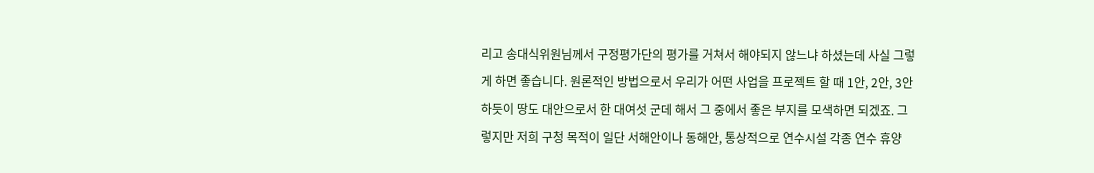리고 송대식위원님께서 구정평가단의 평가를 거쳐서 해야되지 않느냐 하셨는데 사실 그렇게 하면 좋습니다. 원론적인 방법으로서 우리가 어떤 사업을 프로젝트 할 때 1안, 2안, 3안 하듯이 땅도 대안으로서 한 대여섯 군데 해서 그 중에서 좋은 부지를 모색하면 되겠죠. 그렇지만 저희 구청 목적이 일단 서해안이나 동해안, 통상적으로 연수시설 각종 연수 휴양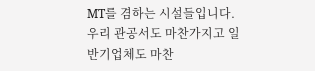MT를 겸하는 시설들입니다. 우리 관공서도 마찬가지고 일반기업체도 마찬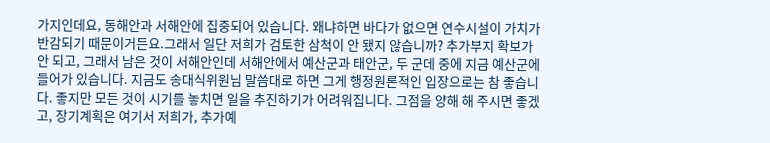가지인데요, 동해안과 서해안에 집중되어 있습니다. 왜냐하면 바다가 없으면 연수시설이 가치가 반감되기 때문이거든요.그래서 일단 저희가 검토한 삼척이 안 됐지 않습니까? 추가부지 확보가 안 되고, 그래서 남은 것이 서해안인데 서해안에서 예산군과 태안군, 두 군데 중에 지금 예산군에 들어가 있습니다. 지금도 송대식위원님 말씀대로 하면 그게 행정원론적인 입장으로는 참 좋습니다. 좋지만 모든 것이 시기를 놓치면 일을 추진하기가 어려워집니다. 그점을 양해 해 주시면 좋겠고, 장기계획은 여기서 저희가, 추가예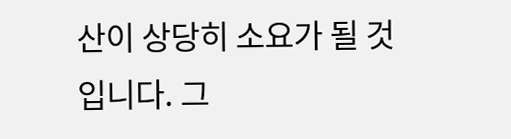산이 상당히 소요가 될 것입니다. 그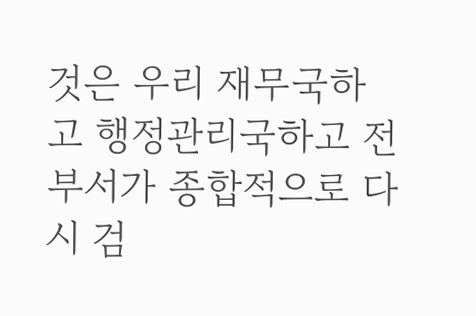것은 우리 재무국하고 행정관리국하고 전 부서가 종합적으로 다시 검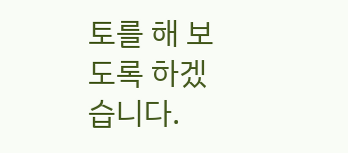토를 해 보도록 하겠습니다.